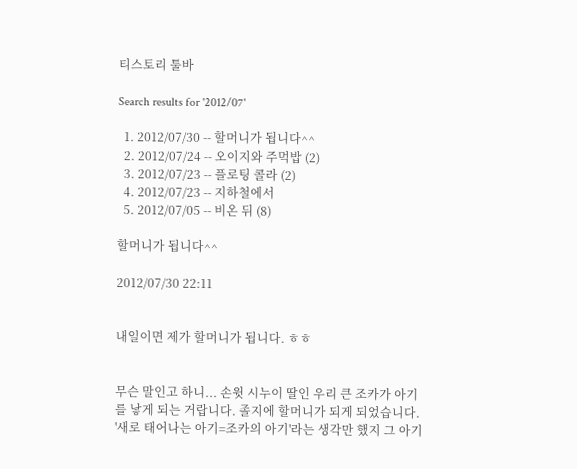티스토리 툴바

Search results for '2012/07'

  1. 2012/07/30 -- 할머니가 됩니다^^
  2. 2012/07/24 -- 오이지와 주먹밥 (2)
  3. 2012/07/23 -- 플로팅 콜라 (2)
  4. 2012/07/23 -- 지하철에서
  5. 2012/07/05 -- 비온 뒤 (8)

할머니가 됩니다^^

2012/07/30 22:11


내일이면 제가 할머니가 됩니다. ㅎㅎ


무슨 말인고 하니... 손윗 시누이 딸인 우리 큰 조카가 아기를 낳게 되는 거랍니다. 졸지에 할머니가 되게 되었습니다.  '새로 태어나는 아기=조카의 아기'라는 생각만 했지 그 아기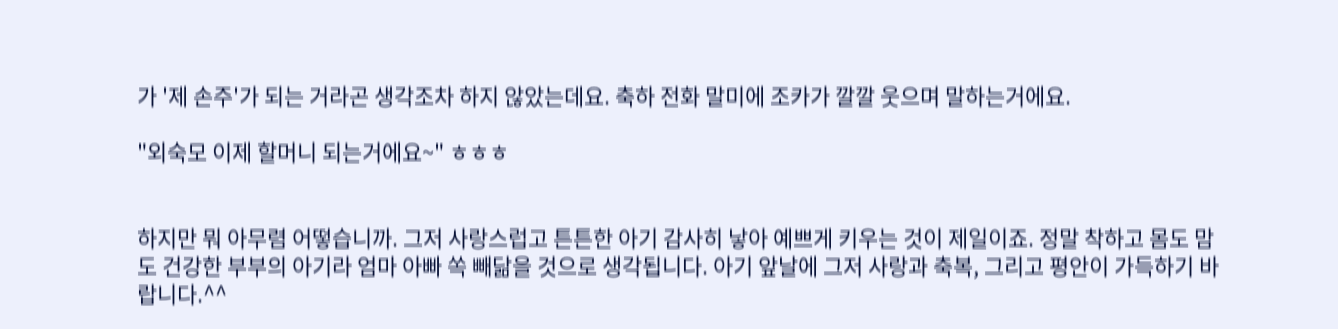가 '제 손주'가 되는 거라곤 생각조차 하지 않았는데요. 축하 전화 말미에 조카가 깔깔 웃으며 말하는거에요.

"외숙모 이제 할머니 되는거에요~" ㅎㅎㅎ


하지만 뭐 아무렴 어떻습니까. 그저 사랑스럽고 튼튼한 아기 감사히 낳아 예쁘게 키우는 것이 제일이죠. 정말 착하고 몸도 맘도 건강한 부부의 아기라 엄마 아빠 쏙 빼닮을 것으로 생각됩니다. 아기 앞날에 그저 사랑과 축복, 그리고 평안이 가득하기 바랍니다.^^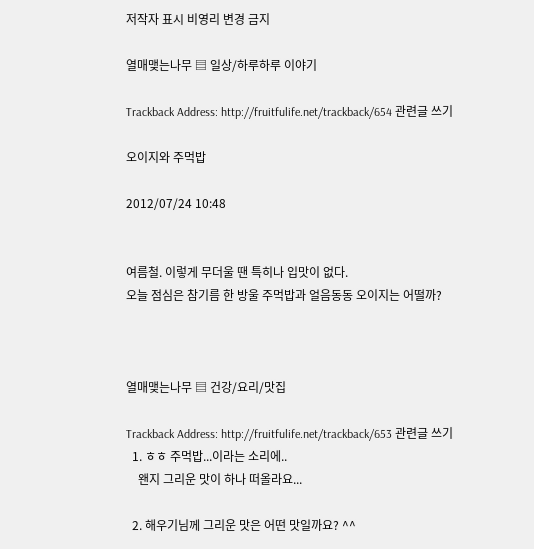저작자 표시 비영리 변경 금지

열매맺는나무 ▤ 일상/하루하루 이야기

Trackback Address: http://fruitfulife.net/trackback/654 관련글 쓰기

오이지와 주먹밥

2012/07/24 10:48


여름철. 이렇게 무더울 땐 특히나 입맛이 없다.
오늘 점심은 참기름 한 방울 주먹밥과 얼음동동 오이지는 어떨까?



열매맺는나무 ▤ 건강/요리/맛집

Trackback Address: http://fruitfulife.net/trackback/653 관련글 쓰기
  1. ㅎㅎ 주먹밥...이라는 소리에..
    왠지 그리운 맛이 하나 떠올라요...

  2. 해우기님께 그리운 맛은 어떤 맛일까요? ^^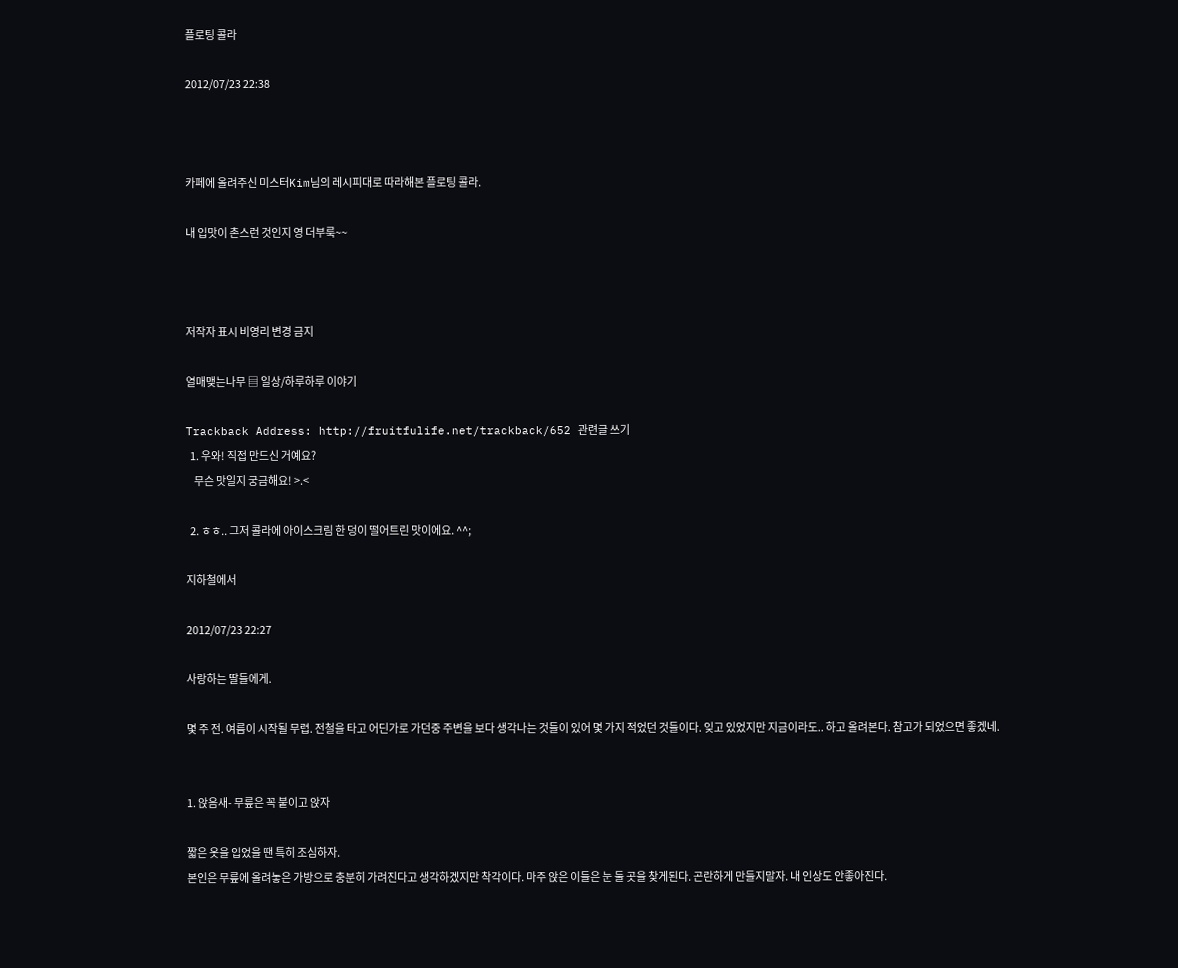플로팅 콜라

2012/07/23 22:38



카페에 올려주신 미스터Kim님의 레시피대로 따라해본 플로팅 콜라.

내 입맛이 촌스런 것인지 영 더부룩~~



저작자 표시 비영리 변경 금지

열매맺는나무 ▤ 일상/하루하루 이야기

Trackback Address: http://fruitfulife.net/trackback/652 관련글 쓰기
  1. 우와! 직접 만드신 거예요?
    무슨 맛일지 궁금해요! >.<

  2. ㅎㅎ.. 그저 콜라에 아이스크림 한 덩이 떨어트린 맛이에요. ^^;

지하철에서

2012/07/23 22:27

사랑하는 딸들에게.

몇 주 전. 여름이 시작될 무렵. 전철을 타고 어딘가로 가던중 주변을 보다 생각나는 것들이 있어 몇 가지 적었던 것들이다. 잊고 있었지만 지금이라도.. 하고 올려본다. 참고가 되었으면 좋겠네.


1. 앉음새- 무릎은 꼭 붙이고 앉자

짧은 옷을 입었을 땐 특히 조심하자.
본인은 무릎에 올려놓은 가방으로 충분히 가려진다고 생각하겠지만 착각이다. 마주 앉은 이들은 눈 둘 곳을 찾게된다. 곤란하게 만들지말자. 내 인상도 안좋아진다.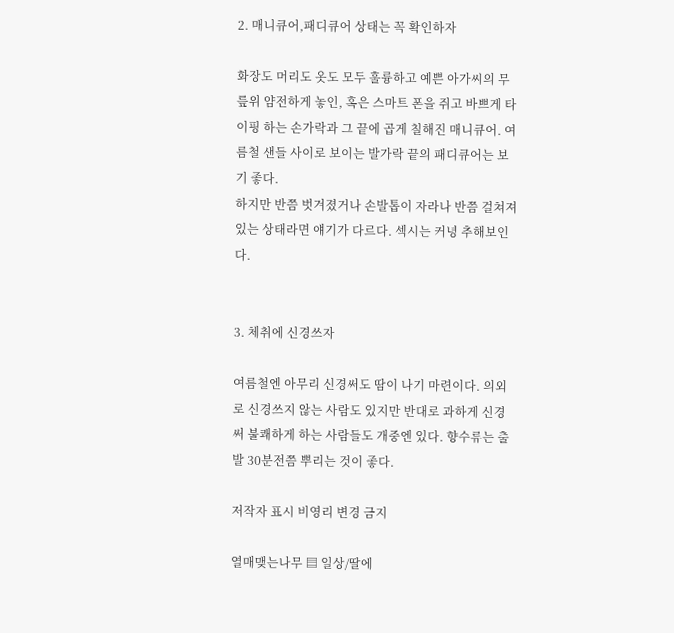2. 매니큐어,패디큐어 상태는 꼭 확인하자

화장도 머리도 옷도 모두 훌륭하고 예쁜 아가씨의 무릎위 얌전하게 놓인, 혹은 스마트 폰을 쥐고 바쁘게 타이핑 하는 손가락과 그 끝에 곱게 칠해진 매니큐어. 여름철 샌들 사이로 보이는 발가락 끝의 패디큐어는 보기 좋다.
하지만 반쯤 벗겨졌거나 손발톱이 자라나 반쯤 걸쳐져있는 상태라면 얘기가 다르다. 섹시는 커녕 추해보인다.


3. 체취에 신경쓰자

여름철엔 아무리 신경써도 땀이 나기 마련이다. 의외로 신경쓰지 않는 사람도 있지만 반대로 과하게 신경써 불쾌하게 하는 사람들도 개중엔 있다. 향수류는 출발 30분전쯤 뿌리는 것이 좋다.

저작자 표시 비영리 변경 금지

열매맺는나무 ▤ 일상/딸에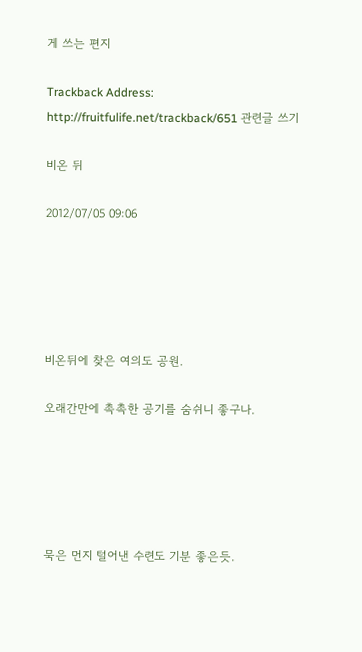게 쓰는 편지

Trackback Address: http://fruitfulife.net/trackback/651 관련글 쓰기

비온 뒤

2012/07/05 09:06





비온뒤에 찾은 여의도 공원.

오래간만에 촉촉한 공기를 숨쉬니 좋구나.





묵은 먼지 털어낸 수련도 기분 좋은듯.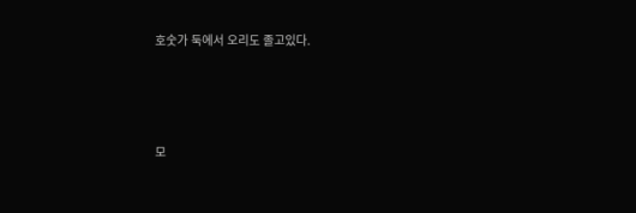호숫가 둑에서 오리도 졸고있다.




모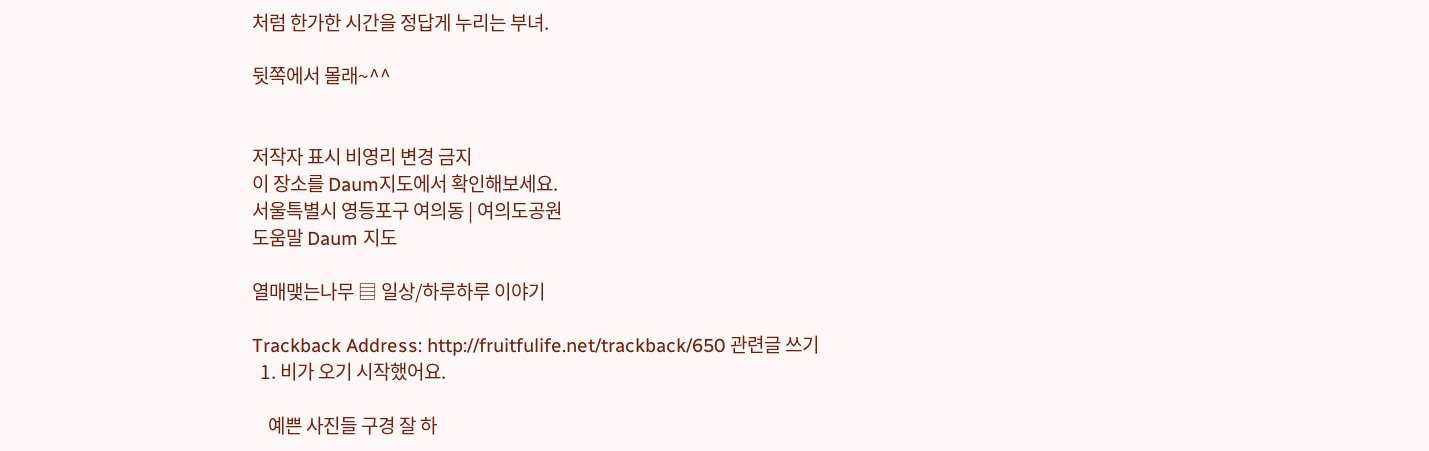처럼 한가한 시간을 정답게 누리는 부녀.

뒷쪽에서 몰래~^^


저작자 표시 비영리 변경 금지
이 장소를 Daum지도에서 확인해보세요.
서울특별시 영등포구 여의동 | 여의도공원
도움말 Daum 지도

열매맺는나무 ▤ 일상/하루하루 이야기

Trackback Address: http://fruitfulife.net/trackback/650 관련글 쓰기
  1. 비가 오기 시작했어요.

    예쁜 사진들 구경 잘 하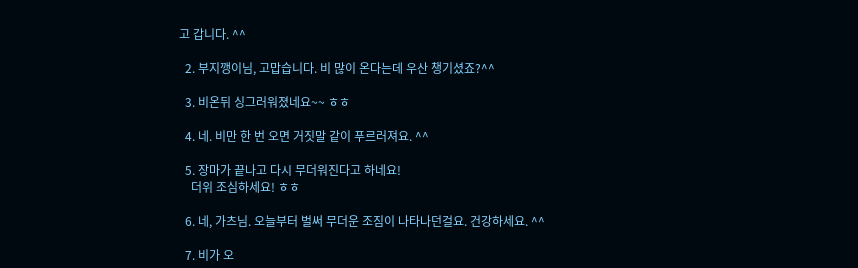고 갑니다. ^^

  2. 부지깽이님, 고맙습니다. 비 많이 온다는데 우산 챙기셨죠?^^

  3. 비온뒤 싱그러워졌네요~~ ㅎㅎ

  4. 네. 비만 한 번 오면 거짓말 같이 푸르러져요. ^^

  5. 장마가 끝나고 다시 무더워진다고 하네요!
    더위 조심하세요! ㅎㅎ

  6. 네, 가츠님. 오늘부터 벌써 무더운 조짐이 나타나던걸요. 건강하세요. ^^

  7. 비가 오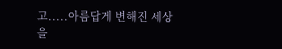고.....아름답게 변해진 세상을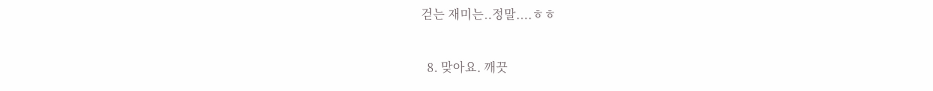걷는 재미는..정말....ㅎㅎ

  8. 맞아요. 깨끗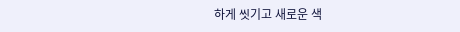하게 씻기고 새로운 색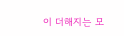이 더해지는 모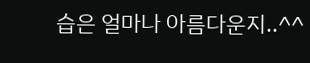습은 얼마나 아름다운지..^^